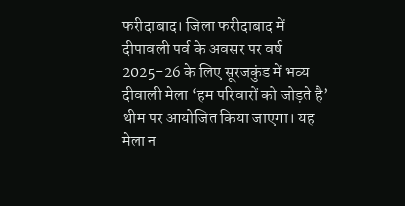फरीदाबाद। जिला फरीदाबाद में दीपावली पर्व के अवसर पर वर्ष 2025-26 के लिए सूरजकुंड में भव्य दीवाली मेला ‘हम परिवारों को जोड़ते है’ थीम पर आयोजित किया जाएगा। यह मेला न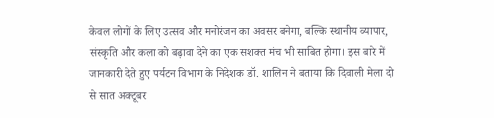केवल लोगों के लिए उत्सव और मनोरंजन का अवसर बनेगा, बल्कि स्थानीय व्यापार, संस्कृति और कला को बढ़ावा देने का एक सशक्त मंच भी साबित होगा। इस बारे में जानकारी देते हुए पर्यटन विभाग के निदेशक डॉ. शालिन ने बताया कि दिवाली मेला दो से सात अक्टूबर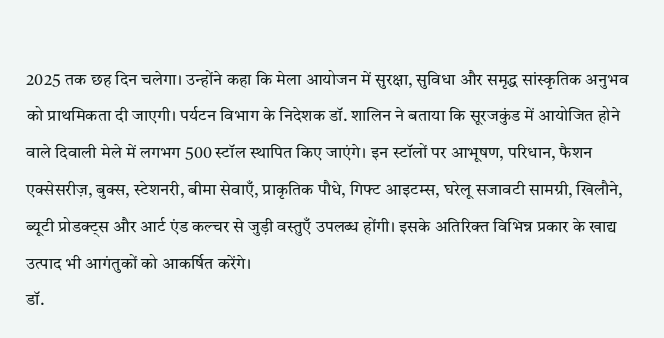2025 तक छह दिन चलेगा। उन्होंने कहा कि मेला आयोजन में सुरक्षा, सुविधा और समृद्ध सांस्कृतिक अनुभव को प्राथमिकता दी जाएगी। पर्यटन विभाग के निदेशक डॉ. शालिन ने बताया कि सूरजकुंड में आयोजित होने वाले दिवाली मेले में लगभग 500 स्टॉल स्थापित किए जाएंगे। इन स्टॉलों पर आभूषण, परिधान, फैशन एक्सेसरीज़, बुक्स, स्टेशनरी, बीमा सेवाएँ, प्राकृतिक पौधे, गिफ्ट आइटम्स, घरेलू सजावटी सामग्री, खिलौने, ब्यूटी प्रोडक्ट्स और आर्ट एंड कल्चर से जुड़ी वस्तुएँ उपलब्ध होंगी। इसके अतिरिक्त विभिन्न प्रकार के खाद्य उत्पाद भी आगंतुकों को आकर्षित करेंगे।
डॉ.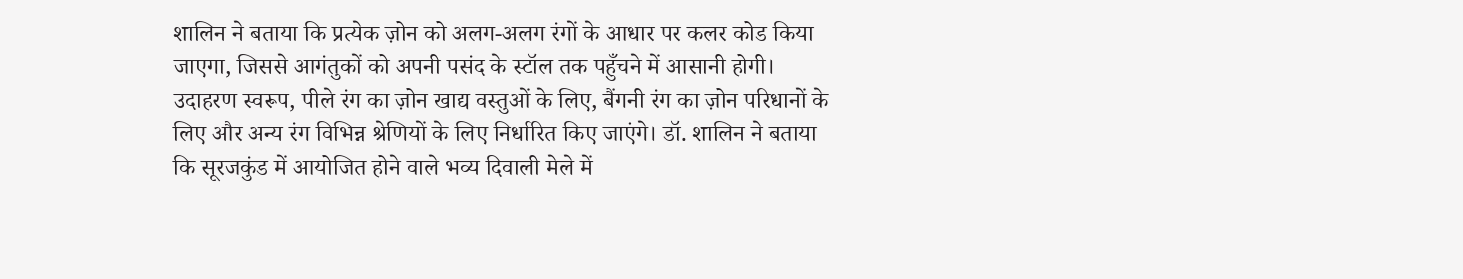शालिन ने बताया कि प्रत्येक ज़ोन को अलग-अलग रंगों के आधार पर कलर कोड किया जाएगा, जिससे आगंतुकों को अपनी पसंद के स्टॉल तक पहुँचने में आसानी होगी। उदाहरण स्वरूप, पीले रंग का ज़ोन खाद्य वस्तुओं के लिए, बैंगनी रंग का ज़ोन परिधानों के लिए और अन्य रंग विभिन्न श्रेणियों के लिए निर्धारित किए जाएंगे। डॉ. शालिन ने बताया कि सूरजकुंड में आयोजित होने वाले भव्य दिवाली मेले में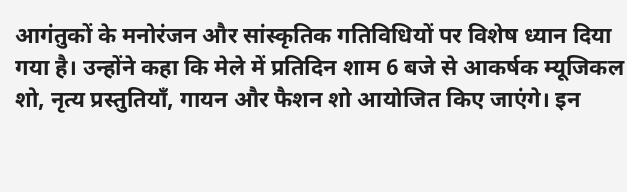आगंतुकों के मनोरंजन और सांस्कृतिक गतिविधियों पर विशेष ध्यान दिया गया है। उन्होंने कहा कि मेले में प्रतिदिन शाम 6 बजे से आकर्षक म्यूजिकल शो, नृत्य प्रस्तुतियाँ, गायन और फैशन शो आयोजित किए जाएंगे। इन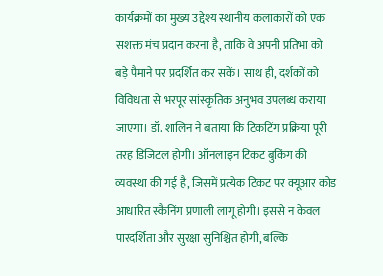कार्यक्रमों का मुख्य उद्देश्य स्थानीय कलाकारों को एक सशक्त मंच प्रदान करना है, ताकि वे अपनी प्रतिभा को बड़े पैमाने पर प्रदर्शित कर सकें। साथ ही, दर्शकों को विविधता से भरपूर सांस्कृतिक अनुभव उपलब्ध कराया जाएगा। डॉ. शालिन ने बताया कि टिकटिंग प्रक्रिया पूरी तरह डिजिटल होगी। ऑनलाइन टिकट बुकिंग की व्यवस्था की गई है, जिसमें प्रत्येक टिकट पर क्यूआर कोड आधारित स्कैनिंग प्रणाली लागू होगी। इससे न केवल पारदर्शिता और सुरक्षा सुनिश्चित होगी, बल्कि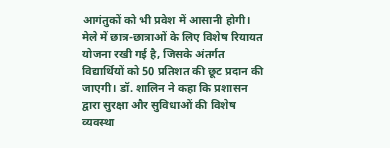आगंतुकों को भी प्रवेश में आसानी होगी। मेले में छात्र-छात्राओं के लिए विशेष रियायत योजना रखी गई है, जिसके अंतर्गत विद्यार्थियों को 50 प्रतिशत की छूट प्रदान की जाएगी। डॉ. शालिन ने कहा कि प्रशासन द्वारा सुरक्षा और सुविधाओं की विशेष व्यवस्था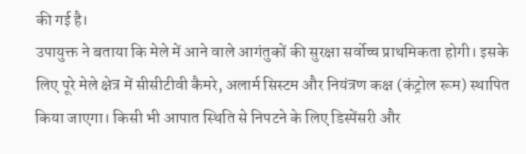की गई है।
उपायुक्त ने बताया कि मेले में आने वाले आगंतुकों की सुरक्षा सर्वोच्च प्राथमिकता होगी। इसके लिए पूरे मेले क्षेत्र में सीसीटीवी कैमरे, अलार्म सिस्टम और नियंत्रण कक्ष (कंट्रोल रूम) स्थापित किया जाएगा। किसी भी आपात स्थिति से निपटने के लिए डिस्पेंसरी और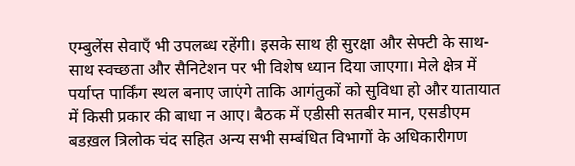एम्बुलेंस सेवाएँ भी उपलब्ध रहेंगी। इसके साथ ही सुरक्षा और सेफ्टी के साथ-साथ स्वच्छता और सैनिटेशन पर भी विशेष ध्यान दिया जाएगा। मेले क्षेत्र में पर्याप्त पार्किंग स्थल बनाए जाएंगे ताकि आगंतुकों को सुविधा हो और यातायात में किसी प्रकार की बाधा न आए। बैठक में एडीसी सतबीर मान, एसडीएम बडख़ल त्रिलोक चंद सहित अन्य सभी सम्बंधित विभागों के अधिकारीगण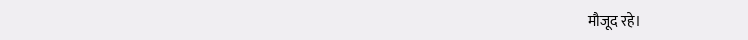मौजूद रहे।